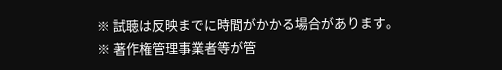※ 試聴は反映までに時間がかかる場合があります。
※ 著作権管理事業者等が管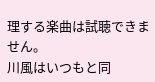理する楽曲は試聴できません。
川風はいつもと同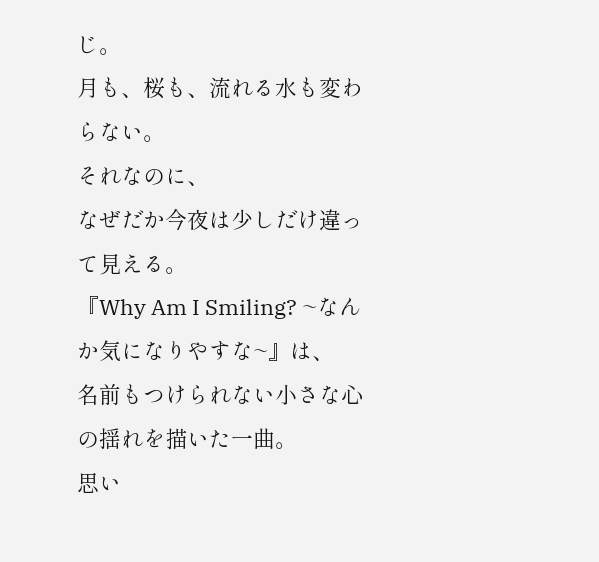じ。
月も、桜も、流れる水も変わらない。
それなのに、
なぜだか今夜は少しだけ違って見える。
『Why Am I Smiling? ~なんか気になりやすな~』は、
名前もつけられない小さな心の揺れを描いた一曲。
思い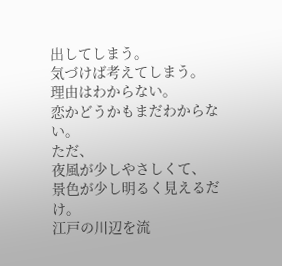出してしまう。
気づけば考えてしまう。
理由はわからない。
恋かどうかもまだわからない。
ただ、
夜風が少しやさしくて、
景色が少し明るく見えるだけ。
江戸の川辺を流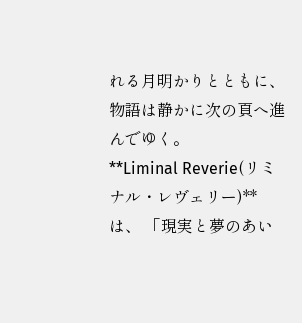れる月明かりとともに、
物語は静かに次の頁へ進んでゆく。
**Liminal Reverie(リミナル・レヴェリー)**は、 「現実と夢のあい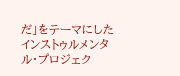だ」をテーマにした インストゥルメンタル・プロジェク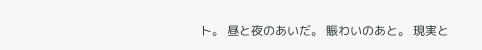ト。 昼と夜のあいだ。 賑わいのあと。 現実と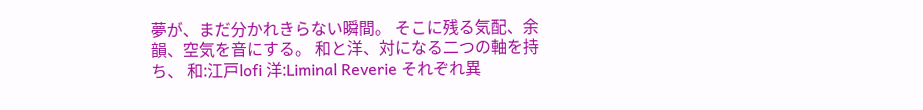夢が、まだ分かれきらない瞬間。 そこに残る気配、余韻、空気を音にする。 和と洋、対になる二つの軸を持ち、 和:江戸lofi 洋:Liminal Reverie それぞれ異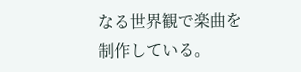なる世界観で楽曲を制作している。